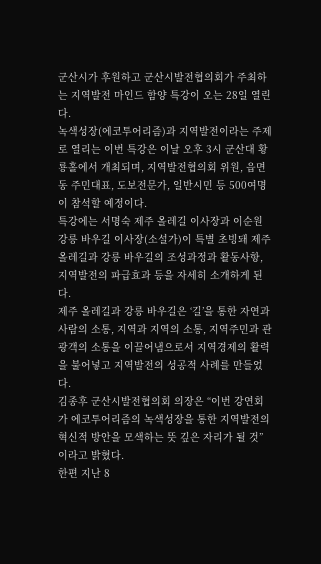군산시가 후원하고 군산시발전협의회가 주최하는 지역발전 마인드 함양 특강이 오는 28일 열린다.
녹색성장(에코투어리즘)과 지역발전이라는 주제로 열리는 이번 특강은 이날 오후 3시 군산대 황룡홀에서 개최되며, 지역발전협의회 위원, 읍면동 주민대표, 도보전문가, 일반시민 등 500여명이 참석할 예정이다.
특강에는 서명숙 제주 올레길 이사장과 이순원 강릉 바우길 이사장(소설가)이 특별 초빙돼 제주 올레길과 강릉 바우길의 조성과정과 활동사항, 지역발전의 파급효과 등을 자세히 소개하게 된다.
제주 올레길과 강릉 바우길은 ‘길’을 통한 자연과 사람의 소통, 지역과 지역의 소통, 지역주민과 관광객의 소통을 이끌어냄으로서 지역경제의 활력을 불어넣고 지역발전의 성공적 사례를 만들었다.
김종후 군산시발전협의회 의장은 “이번 강연회가 에코투어리즘의 녹색성장을 통한 지역발전의 혁신적 방안을 모색하는 뜻 깊은 자리가 될 것”이라고 밝혔다.
한편 지난 8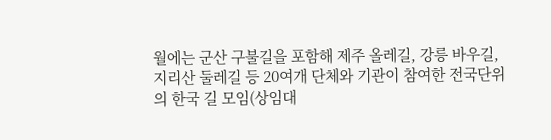월에는 군산 구불길을 포함해 제주 올레길, 강릉 바우길, 지리산 둘레길 등 20여개 단체와 기관이 참여한 전국단위의 한국 길 모임(상임대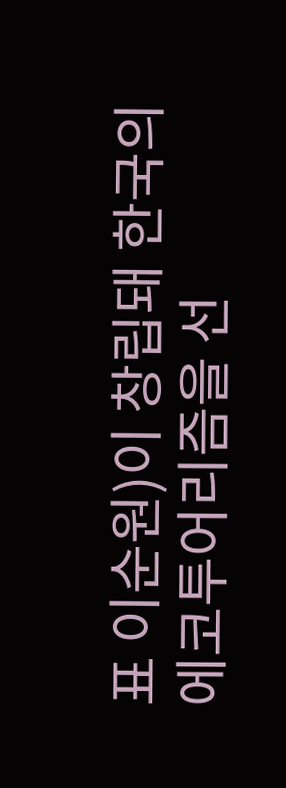표 이순원)이 창립돼 한국의 에코투어리즘을 선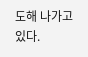도해 나가고 있다.